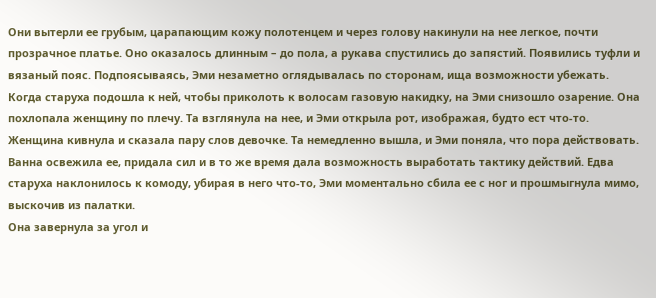Они вытерли ее грубым, царапающим кожу полотенцем и через голову накинули на нее легкое, почти прозрачное платье. Оно оказалось длинным – до пола, а рукава спустились до запястий. Появились туфли и вязаный пояс. Подпоясываясь, Эми незаметно оглядывалась по сторонам, ища возможности убежать.
Когда старуха подошла к ней, чтобы приколоть к волосам газовую накидку, на Эми снизошло озарение. Она похлопала женщину по плечу. Та взглянула на нее, и Эми открыла рот, изображая, будто ест что-то.
Женщина кивнула и сказала пару слов девочке. Та немедленно вышла, и Эми поняла, что пора действовать. Ванна освежила ее, придала сил и в то же время дала возможность выработать тактику действий. Едва старуха наклонилось к комоду, убирая в него что-то, Эми моментально сбила ее с ног и прошмыгнула мимо, выскочив из палатки.
Она завернула за угол и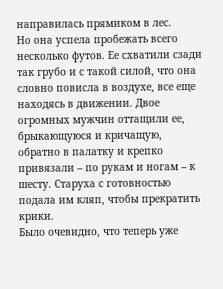направилась прямиком в лес.
Но она успела пробежать всего несколько футов. Ее схватили сзади так грубо и с такой силой, что она словно повисла в воздухе, все еще находясь в движении. Двое огромных мужчин оттащили ее, брыкающуюся и кричащую, обратно в палатку и крепко привязали – по рукам и ногам – к шесту. Старуха с готовностью подала им кляп, чтобы прекратить крики.
Было очевидно, что теперь уже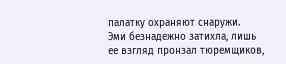палатку охраняют снаружи.
Эми безнадежно затихла, лишь ее взгляд пронзал тюремщиков,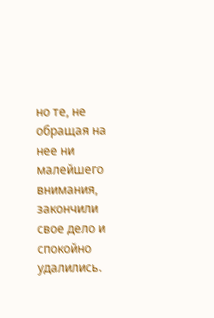но те, не обращая на нее ни малейшего внимания, закончили свое дело и спокойно удалились.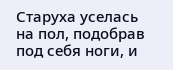Старуха уселась на пол, подобрав под себя ноги, и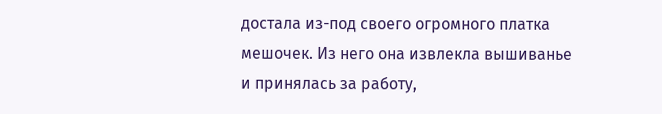достала из-под своего огромного платка мешочек. Из него она извлекла вышиванье и принялась за работу,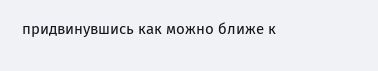придвинувшись как можно ближе к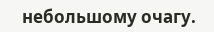небольшому очагу.